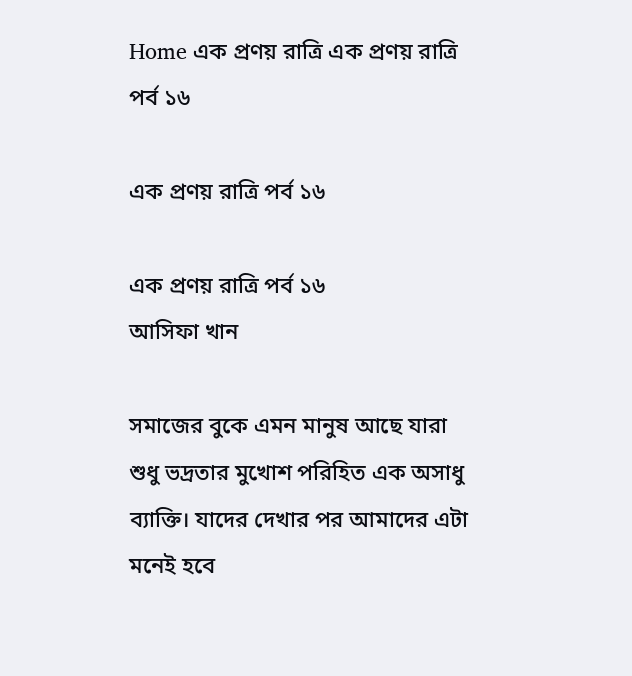Home এক প্রণয় রাত্রি এক প্রণয় রাত্রি পর্ব ১৬

এক প্রণয় রাত্রি পর্ব ১৬

এক প্রণয় রাত্রি পর্ব ১৬
আসিফা খান

সমাজের বুকে এমন মানুষ আছে যারা শুধু ভদ্রতার মুখোশ পরিহিত এক অসাধু ব্যাক্তি। যাদের দেখার পর আমাদের এটা মনেই হবে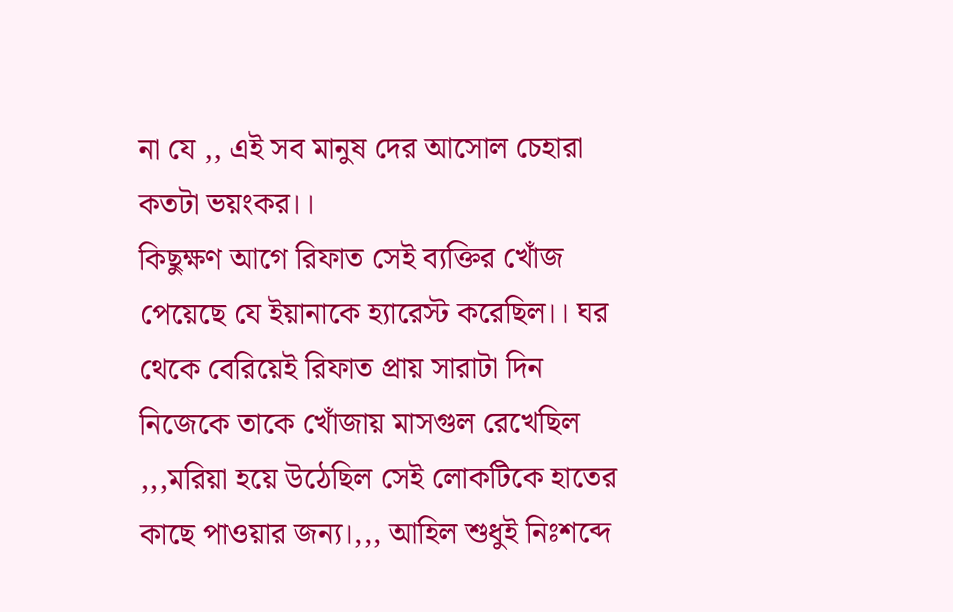না যে ,, এই সব মানুষ দের আসোল চেহারা কতটা ভয়ংকর।।
কিছুক্ষণ আগে রিফাত সেই ব্যক্তির খোঁজ পেয়েছে যে ইয়ানাকে হ্যারেস্ট করেছিল।। ঘর থেকে বেরিয়েই রিফাত প্রায় সারাটা দিন নিজেকে তাকে খোঁজায় মাসগুল রেখেছিল ,,,মরিয়া হয়ে উঠেছিল সেই লোকটিকে হাতের কাছে পাওয়ার জন্য।,,, আহিল শুধুই নিঃশব্দে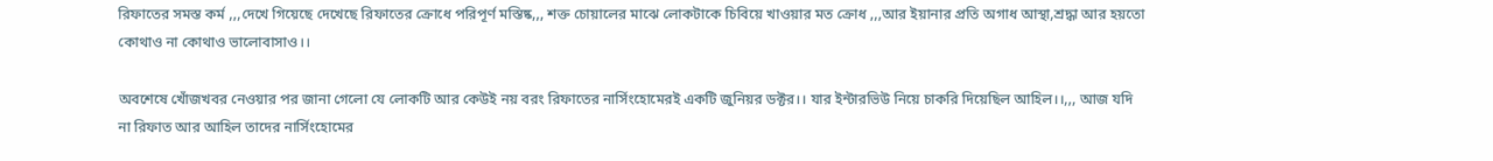রিফাতের সমস্ত কর্ম ,,,দেখে গিয়েছে দেখেছে রিফাতের ক্রোধে পরিপূর্ণ মস্তিষ্ক,,, শক্ত চোয়ালের মাঝে লোকটাকে চিবিয়ে খাওয়ার মত ক্রোধ ,,,আর ইয়ানার প্রতি অগাধ আস্থা,শ্রদ্ধা আর হয়তো কোথাও না কোথাও ভালোবাসাও।।

অবশেষে খোঁজখবর নেওয়ার পর জানা গেলো যে লোকটি আর কেউই নয় বরং রিফাতের নার্সিংহোমেরই একটি জুনিয়র ডক্টর।। যার ইন্টারভিউ নিয়ে চাকরি দিয়েছিল আহিল।।,,, আজ যদি না রিফাত আর আহিল তাদের নার্সিংহোমের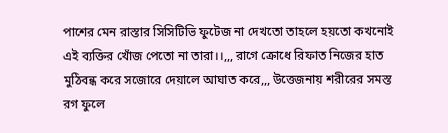পাশের মেন রাস্তার সিসিটিভি ফুটেজ না দেখতো তাহলে হয়তো কখনোই এই ব্যক্তির খোঁজ পেতো না তারা।।,,, রাগে ক্রোধে রিফাত নিজের হাত মুঠিবন্ধ করে সজোরে দেয়ালে আঘাত করে,,, উত্তেজনায় শরীরের সমস্ত রগ ফুলে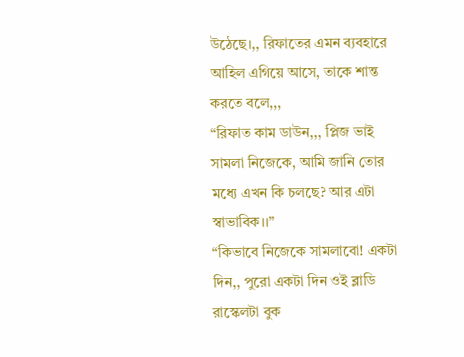উঠেছে।,, রিফাতের এমন ব্যবহারে আহিল এগিয়ে আসে, তাকে শান্ত করতে বলে,,,
“রিফাত কাম ডাউন,,, প্লিজ ভাই সামলা নিজেকে, আমি জানি তোর মধ্যে এখন কি চলছে? আর এটা স্বাভাবিক।।”
“কিভাবে নিজেকে সামলাবো! একটা দিন,, পুরো একটা দিন ওই ব্লাডি রাস্কেলটা বুক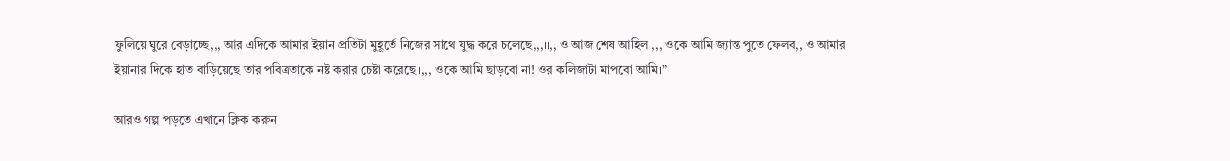ফুলিয়ে ঘুরে বেড়াচ্ছে,,, আর এদিকে আমার ইয়ান প্রতিটা মুহূর্তে নিজের সাথে যুদ্ধ করে চলেছে,,,।।,, ও আজ শেষ আহিল ,,, ওকে আমি জ্যান্ত পুতে ফেলব,, ও আমার ইয়ানার দিকে হাত বাড়িয়েছে তার পবিত্রতাকে নষ্ট করার চেষ্টা করেছে।,,, ওকে আমি ছাড়বো না! ওর কলিজাটা মাপবো আমি।”

আরও গল্প পড়তে এখানে ক্লিক করুন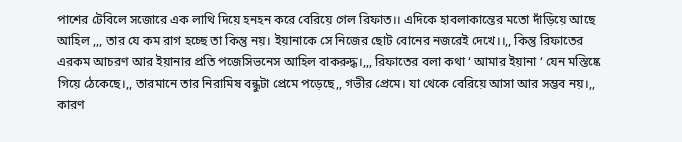পাশের টেবিলে সজোরে এক লাথি দিয়ে হনহন করে বেরিয়ে গেল রিফাত।। এদিকে হাবলাকান্তের মতো দাঁড়িয়ে আছে আহিল ,,, তার যে কম রাগ হচ্ছে তা কিন্তু নয়। ইয়ানাকে সে নিজের ছোট বোনের নজরেই দেখে।।,, কিন্তু রিফাতের এরকম আচরণ আর ইয়ানার প্রতি পজেসিভনেস আহিল বাকরুদ্ধ।,,, রিফাতের বলা কথা ‘ আমার ইয়ানা ‘ যেন মস্তিষ্কে গিয়ে ঠেকেছে।,, তারমানে তার নিরামিষ বন্ধুটা প্রেমে পড়েছে,, গভীর প্রেমে। যা থেকে বেরিয়ে আসা আর সম্ভব নয়।,, কারণ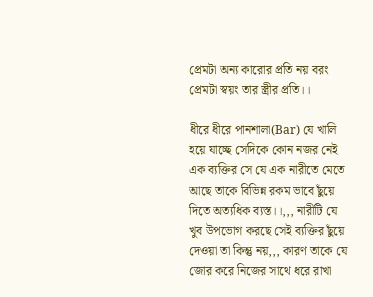প্রেমটা অন্য কারোর প্রতি নয় বরং প্রেমটা স্বয়ং তার স্ত্রীর প্রতি।।

ধীরে ধীরে পানশালা(Bar) যে খালি হয়ে যাচ্ছে সেদিকে কোন নজর নেই এক ব্যক্তির সে যে এক নারীতে মেতে আছে তাকে বিভিন্ন রকম ভাবে ছুঁয়ে দিতে অত্যধিক ব্যস্ত।।,,, নারীটি যে খুব উপভোগ করছে সেই ব্যক্তির ছুঁয়ে দেওয়া তা কিন্তু নয়,,, কারণ তাকে যে জোর করে নিজের সাথে ধরে রাখা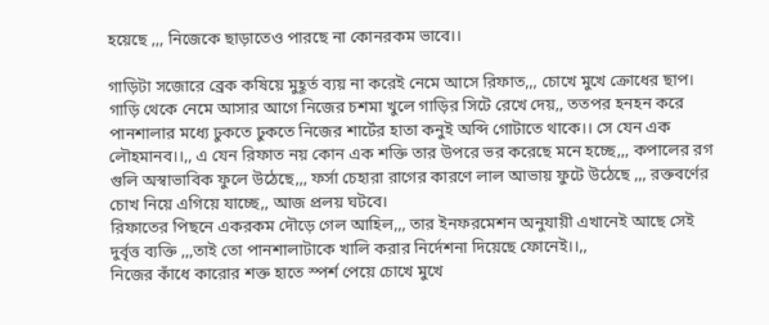হয়েছে ,,, নিজেকে ছাড়াতেও পারছে না কোনরকম ভাবে।।

গাড়িটা সজোরে ব্রেক কষিয়ে মুহূর্ত ব্যয় না করেই নেমে আসে রিফাত,,, চোখে মুখে ক্রোধের ছাপ। গাড়ি থেকে নেমে আসার আগে নিজের চশমা খুলে গাড়ির সিটে রেখে দেয়,, ততপর হনহন করে পানশালার মধ্যে ঢুকতে ঢুকতে নিজের শার্টের হাতা কনুই অব্দি গোটাতে থাকে।। সে যেন এক লৌহমানব।।,, এ যেন রিফাত নয় কোন এক শক্তি তার উপরে ভর করেছে মনে হচ্ছে,,, কপালের রগ গুলি অস্বাভাবিক ফুলে উঠেছে,,, ফর্সা চেহারা রাগের কারণে লাল আভায় ফুটে উঠেছে ,,, রক্তবর্ণের চোখ নিয়ে এগিয়ে যাচ্ছে,, আজ প্রলয় ঘটবে।
রিফাতের পিছনে একরকম দৌড়ে গেল আহিল,,, তার ইনফরমেশন অনুযায়ী এখানেই আছে সেই দুর্বৃত্ত ব্যক্তি ,,,তাই তো পানশালাটাকে খালি করার নির্দেশনা দিয়েছে ফোনেই।।,,
নিজের কাঁধে কারোর শক্ত হাতে স্পর্শ পেয়ে চোখে মুখে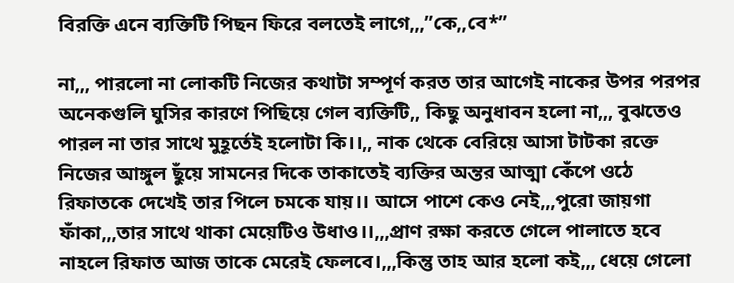বিরক্তি এনে ব্যক্তিটি পিছন ফিরে বলতেই লাগে,,,”কে,,বে*”

না,,, পারলো না লোকটি নিজের কথাটা সম্পূর্ণ করত তার আগেই নাকের উপর পরপর অনেকগুলি ঘুসির কারণে পিছিয়ে গেল ব্যক্তিটি,, কিছু অনুধাবন হলো না,,, বুঝতেও পারল না তার সাথে মুহূর্তেই হলোটা কি।।,, নাক থেকে বেরিয়ে আসা টাটকা রক্তে নিজের আঙ্গুল ছুঁয়ে সামনের দিকে তাকাতেই ব্যক্তির অন্তর আত্মা কেঁপে ওঠে রিফাতকে দেখেই তার পিলে চমকে যায়।। আসে পাশে কেও নেই,,,পুরো জায়গা ফাঁকা,,,তার সাথে থাকা মেয়েটিও উধাও।।,,,প্রাণ রক্ষা করতে গেলে পালাতে হবে নাহলে রিফাত আজ তাকে মেরেই ফেলবে।,,,কিন্তু তাহ আর হলো কই,,, ধেয়ে গেলো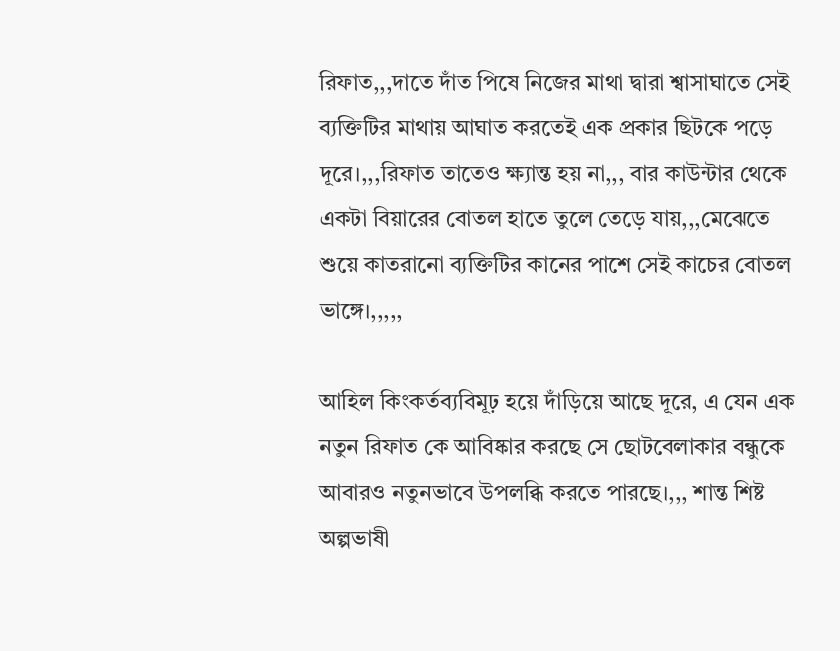রিফাত,,,দাতে দাঁত পিষে নিজের মাথা দ্বারা শ্বাসাঘাতে সেই ব্যক্তিটির মাথায় আঘাত করতেই এক প্রকার ছিটকে পড়ে দূরে।,,,রিফাত তাতেও ক্ষ্যান্ত হয় না,,, বার কাউন্টার থেকে একটা বিয়ারের বোতল হাতে তুলে তেড়ে যায়,,,মেঝেতে শুয়ে কাতরানো ব্যক্তিটির কানের পাশে সেই কাচের বোতল ভাঙ্গে।,,,,,

আহিল কিংকর্তব্যবিমূঢ় হয়ে দাঁড়িয়ে আছে দূরে, এ যেন এক নতুন রিফাত কে আবিষ্কার করছে সে ছোটবেলাকার বন্ধুকে আবারও নতুনভাবে উপলব্ধি করতে পারছে।,,, শান্ত শিষ্ট অল্পভাষী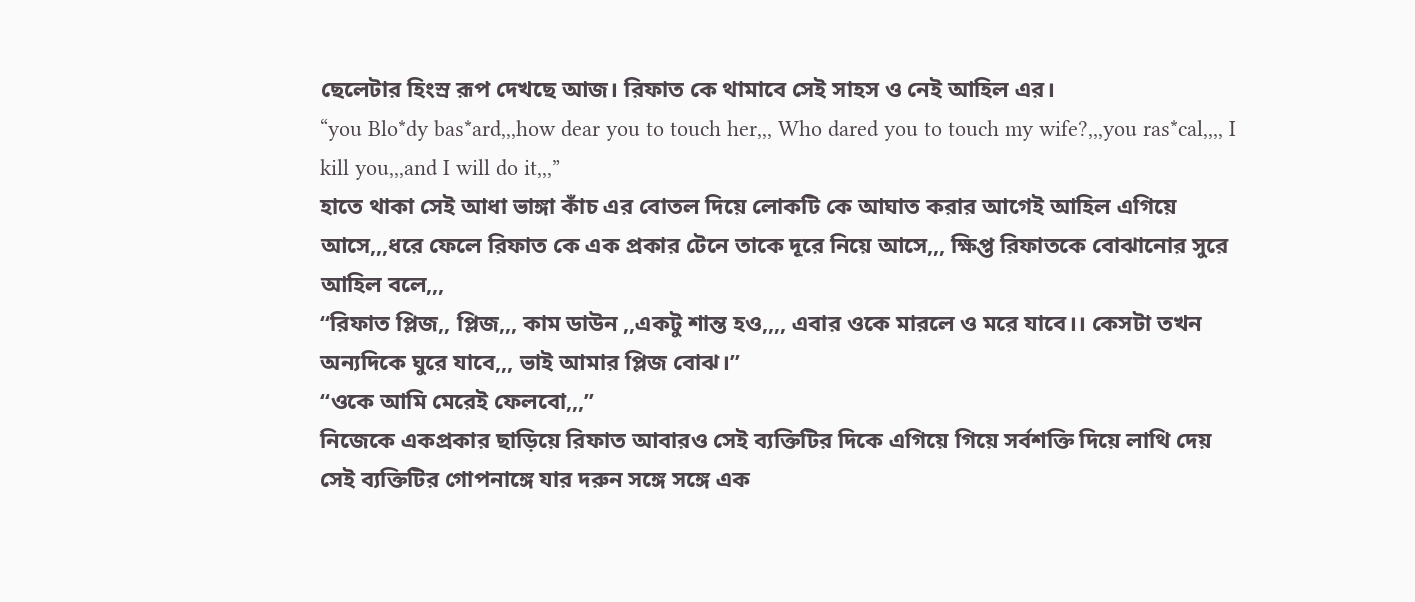ছেলেটার হিংস্র রূপ দেখছে আজ। রিফাত কে থামাবে সেই সাহস ও নেই আহিল এর।
“you Blo*dy bas*ard,,,how dear you to touch her,,, Who dared you to touch my wife?,,,you ras*cal,,,, I kill you,,,and I will do it,,,”
হাতে থাকা সেই আধা ভাঙ্গা কাঁচ এর বোতল দিয়ে লোকটি কে আঘাত করার আগেই আহিল এগিয়ে আসে,,,ধরে ফেলে রিফাত কে এক প্রকার টেনে তাকে দূরে নিয়ে আসে,,, ক্ষিপ্ত রিফাতকে বোঝানোর সুরে আহিল বলে,,,
“রিফাত প্লিজ,, প্লিজ,,, কাম ডাউন ,,একটু শান্ত হও,,,, এবার ওকে মারলে ও মরে যাবে।। কেসটা তখন অন্যদিকে ঘুরে যাবে,,, ভাই আমার প্লিজ বোঝ।”
“ওকে আমি মেরেই ফেলবো,,,”
নিজেকে একপ্রকার ছাড়িয়ে রিফাত আবারও সেই ব্যক্তিটির দিকে এগিয়ে গিয়ে সর্বশক্তি দিয়ে লাথি দেয় সেই ব্যক্তিটির গোপনাঙ্গে যার দরুন সঙ্গে সঙ্গে এক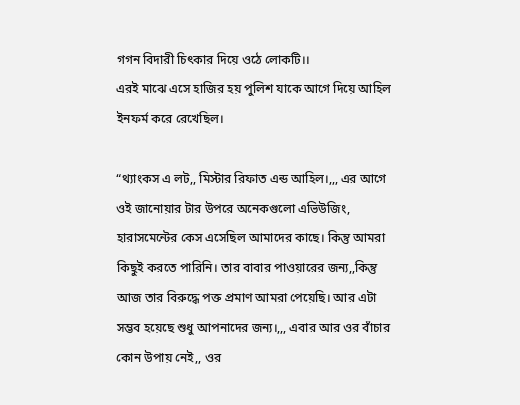গগন বিদারী চিৎকার দিয়ে ওঠে লোকটি।।
এরই মাঝে এসে হাজির হয় পুলিশ যাকে আগে দিয়ে আহিল ইনফর্ম করে রেখেছিল।

“থ্যাংকস এ লট,, মিস্টার রিফাত এন্ড আহিল।,,, এর আগে ওই জানোয়ার টার উপরে অনেকগুলো এভিউজিং, হারাসমেন্টের কেস এসেছিল আমাদের কাছে। কিন্তু আমরা কিছুই করতে পারিনি। তার বাবার পাওয়ারের জন্য,,কিন্তু আজ তার বিরুদ্ধে পক্ত প্রমাণ আমরা পেয়েছি। আর এটা সম্ভব হয়েছে শুধু আপনাদের জন্য।,,, এবার আর ওর বাঁচার কোন উপায় নেই,, ওর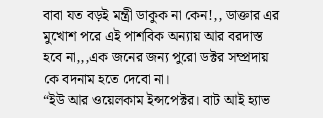বাবা যত বড়ই মন্ত্রী ডাকুক না কেন!,, ডাক্তার এর মুখোশ পরে এই পাশবিক অন্যায় আর বরদাস্ত হবে না,,,এক জনের জন্য পুরো ডক্টর সম্প্রদায় কে বদনাম হতে দেবো না।
“ইউ আর ওয়েলকাম ইন্সপেক্টর। বাট আই হ্যাভ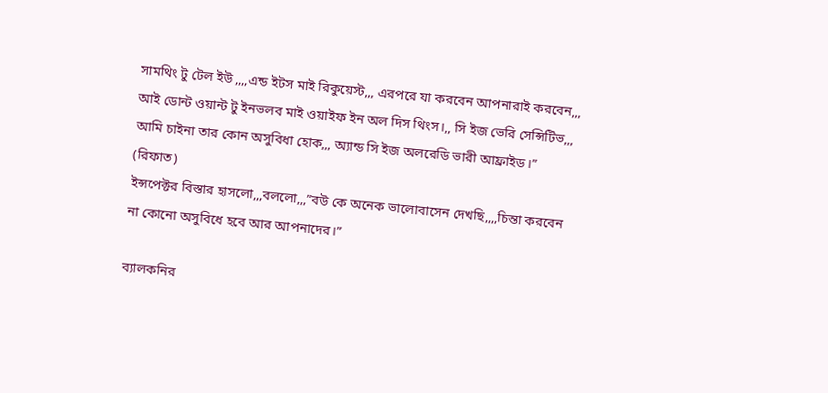সামথিং টু টেল ইউ ,,,,এন্ড ইটস মাই রিকুয়েস্ট,,, এরপরে যা করবেন আপনারাই করবেন,,, আই ডোন্ট ওয়ান্ট টু ইনভলব মাই ওয়াইফ ইন অল দিস থিংস।,, সি ইজ ভেরি সেন্সিটিভ,,, আমি চাইনা তার কোন অসুবিধা হোক,,, অ্যান্ড সি ইজ অলরেডি ভারী আফ্রাইড।” (রিফাত)
ইন্সপেক্টর বিস্তার হাসলো,,,বললো,,,”বউ কে অনেক ভালোবাসেন দেখছি,,,,চিন্তা করবেন না কোনো অসুবিধে হবে আর আপনাদের।”

ব্যালকনির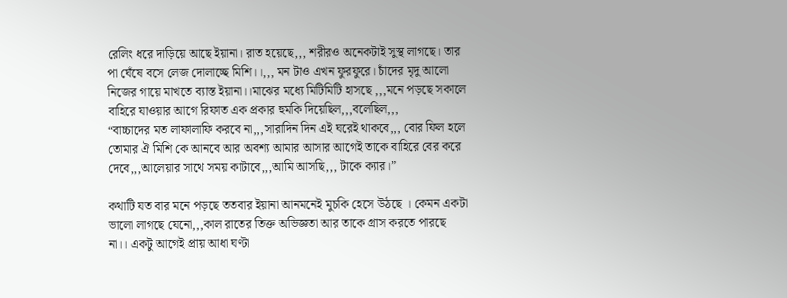রেলিং ধরে দাড়িয়ে আছে ইয়ানা। রাত হয়েছে,,, শরীরও অনেকটাই সুস্থ লাগছে। তার পা ঘেঁষে বসে লেজ দোলাচ্ছে মিশি।।,,, মন টাও এখন ফুরফুরে। চাঁদের মৃদু আলো নিজের গায়ে মাখতে ব্যাস্ত ইয়ানা।।মাঝের মধ্যে মিটিমিটি হাসছে ,,,মনে পড়ছে সকালে বাহিরে যাওয়ার আগে রিফাত এক প্রকার হুমকি দিয়েছিল,,,বলেছিল,,,
“বাচ্চাদের মত লাফালাফি করবে না,,,সারাদিন দিন এই ঘরেই থাকবে,,, বোর ফিল হলে তোমার ঐ মিশি কে আনবে আর অবশ্য আমার আসার আগেই তাকে বাহিরে বের করে দেবে,,,আলেয়ার সাথে সময় কাটাবে,,,আমি আসছি,,, টাকে ক্যার।”

কথাটি যত বার মনে পড়ছে ততবার ইয়ানা আনমনেই মুচকি হেসে উঠছে । কেমন একটা ভালো লাগছে যেনো,,,কাল রাতের তিক্ত অভিজ্ঞতা আর তাকে গ্রাস করতে পারছে না।। একটু আগেই প্রায় আধা ঘণ্টা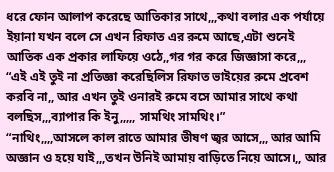ধরে ফোন আলাপ করেছে আতিকার সাথে,,,কথা বলার এক পর্যায়ে ইয়ানা যখন বলে সে এখন রিফাত এর রুমে আছে,এটা শুনেই আতিক এক প্রকার লাফিয়ে ওঠে,,গর গর করে জিজ্ঞাসা করে,,,
“এই এই তুই না প্রতিজ্ঞা করেছিলিস রিফাত ভাইয়ের রুমে প্রবেশ করবি না,, আর এখন তুই ওনারই রুমে বসে আমার সাথে কথা বলছিস,,,ব্যাপার কি ইনু,,,,, সামথিং সামথিং।”
“নাথিং,,,,আসলে কাল রাতে আমার ভীষণ জ্বর আসে,,, আর আমি অজ্ঞান ও হয়ে যাই,,,তখন উনিই আমায় বাড়িতে নিয়ে আসে।,, আর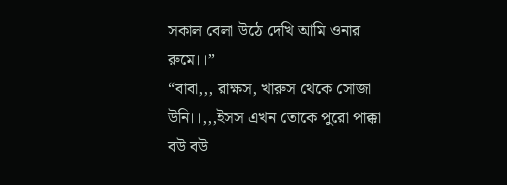সকাল বেলা উঠে দেখি আমি ওনার রুমে।।”
“বাবা,,, রাক্ষস, খারুস থেকে সোজা উনি।।,,,ইসস এখন তোকে পুরো পাক্কা বউ বউ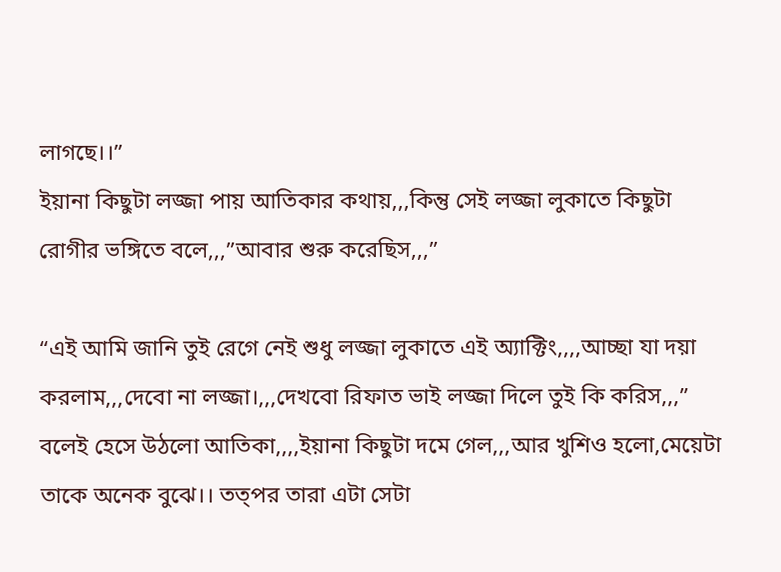লাগছে।।”
ইয়ানা কিছুটা লজ্জা পায় আতিকার কথায়,,,কিন্তু সেই লজ্জা লুকাতে কিছুটা রোগীর ভঙ্গিতে বলে,,,”আবার শুরু করেছিস,,,”

“এই আমি জানি তুই রেগে নেই শুধু লজ্জা লুকাতে এই অ্যাক্টিং,,,,আচ্ছা যা দয়া করলাম,,,দেবো না লজ্জা।,,,দেখবো রিফাত ভাই লজ্জা দিলে তুই কি করিস,,,”
বলেই হেসে উঠলো আতিকা,,,,ইয়ানা কিছুটা দমে গেল,,,আর খুশিও হলো,মেয়েটা তাকে অনেক বুঝে।। তত্পর তারা এটা সেটা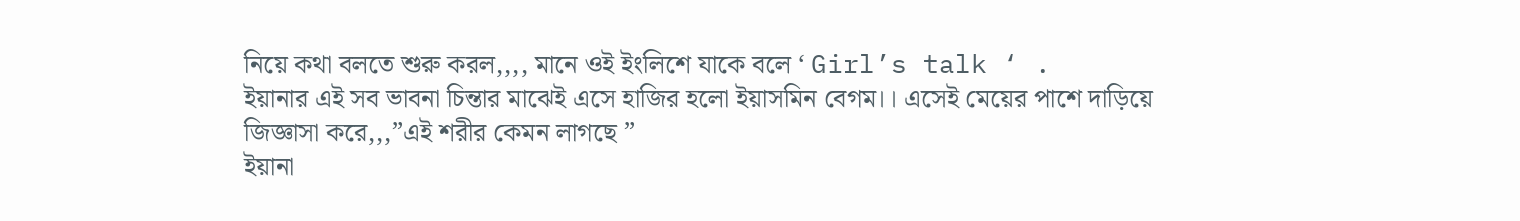নিয়ে কথা বলতে শুরু করল,,,, মানে ওই ইংলিশে যাকে বলে ‘ Girl’s talk ‘ .
ইয়ানার এই সব ভাবনা চিন্তার মাঝেই এসে হাজির হলো ইয়াসমিন বেগম।। এসেই মেয়ের পাশে দাড়িয়ে জিজ্ঞাসা করে,,,”এই শরীর কেমন লাগছে ”
ইয়ানা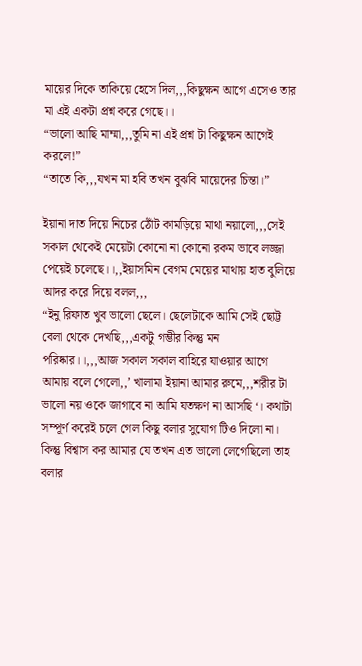মায়ের দিকে তাকিয়ে হেসে দিল,,,কিছুক্ষন আগে এসেও তার মা এই একটা প্রশ্ন করে গেছে।।
“ভালো আছি মাম্মা,,,তুমি না এই প্রশ্ন টা কিছুক্ষন আগেই করলে!”
“তাতে কি,,,যখন মা হবি তখন বুঝবি মায়েদের চিন্তা।”

ইয়ানা দাত দিয়ে নিচের ঠোঁট কামড়িয়ে মাথা নয়ালো,,,সেই সকাল থেকেই মেয়েটা কোনো না কোনো রকম ভাবে লজ্জা পেয়েই চলেছে।।,,ইয়াসমিন বেগম মেয়ের মাথায় হাত বুলিয়ে আদর করে দিয়ে বলল,,,
“ইনু রিফাত খুব ভালো ছেলে। ছেলেটাকে আমি সেই ছোট্ট বেলা থেকে দেখছি,,,একটু গম্ভীর কিন্তু মন পরিষ্কার।।,,,আজ সকাল সকাল বাহিরে যাওয়ার আগে আমায় বলে গেলো,,’ খালামা ইয়ানা আমার রুমে,,,শরীর টা ভালো নয় ওকে জাগাবে না আমি যতক্ষণ না আসছি ‘। কথাটা সম্পূর্ণ করেই চলে গেল কিছু বলার সুযোগ টিও দিলো না। কিন্তু বিশ্বাস কর আমার যে তখন এত ভালো লেগেছিলো তাহ বলার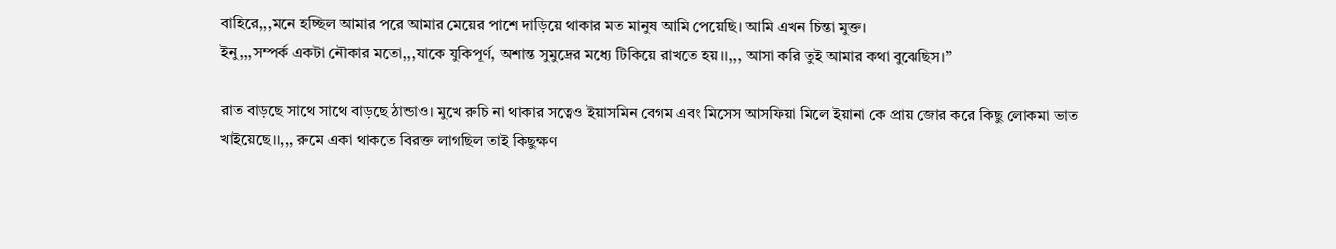বাহিরে,,,মনে হচ্ছিল আমার পরে আমার মেয়ের পাশে দাড়িয়ে থাকার মত মানুষ আমি পেয়েছি। আমি এখন চিন্তা মুক্ত।
ইনু,,,সম্পর্ক একটা নৌকার মতো,,,যাকে যুকিপূর্ণ, অশান্ত সুমুদ্রের মধ্যে টিকিয়ে রাখতে হয়।।,,, আসা করি তুই আমার কথা বুঝেছিস।”

রাত বাড়ছে সাথে সাথে বাড়ছে ঠান্ডাও। মুখে রুচি না থাকার সত্বেও ইয়াসমিন বেগম এবং মিসেস আসফিয়া মিলে ইয়ানা কে প্রায় জোর করে কিছু লোকমা ভাত খাইয়েছে।।,,, রুমে একা থাকতে বিরক্ত লাগছিল তাই কিছুক্ষণ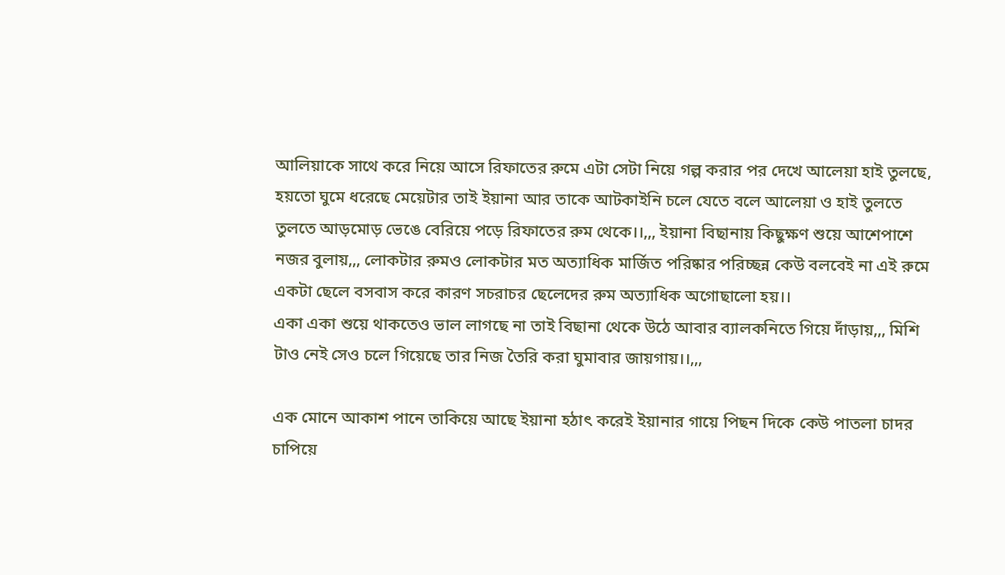আলিয়াকে সাথে করে নিয়ে আসে রিফাতের রুমে এটা সেটা নিয়ে গল্প করার পর দেখে আলেয়া হাই তুলছে, হয়তো ঘুমে ধরেছে মেয়েটার তাই ইয়ানা আর তাকে আটকাইনি চলে যেতে বলে আলেয়া ও হাই তুলতে তুলতে আড়মোড় ভেঙে বেরিয়ে পড়ে রিফাতের রুম থেকে।।,,, ইয়ানা বিছানায় কিছুক্ষণ শুয়ে আশেপাশে নজর বুলায়,,, লোকটার রুমও লোকটার মত অত্যাধিক মার্জিত পরিষ্কার পরিচ্ছন্ন কেউ বলবেই না এই রুমে একটা ছেলে বসবাস করে কারণ সচরাচর ছেলেদের রুম অত্যাধিক অগোছালো হয়।।
একা একা শুয়ে থাকতেও ভাল লাগছে না তাই বিছানা থেকে উঠে আবার ব্যালকনিতে গিয়ে দাঁড়ায়,,, মিশি টাও নেই সেও চলে গিয়েছে তার নিজ তৈরি করা ঘুমাবার জায়গায়।।,,,

এক মোনে আকাশ পানে তাকিয়ে আছে ইয়ানা হঠাৎ করেই ইয়ানার গায়ে পিছন দিকে কেউ পাতলা চাদর চাপিয়ে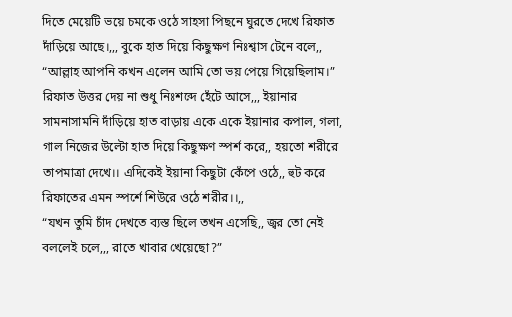দিতে মেয়েটি ভয়ে চমকে ওঠে সাহসা পিছনে ঘুরতে দেখে রিফাত দাঁড়িয়ে আছে।,,, বুকে হাত দিয়ে কিছুক্ষণ নিঃশ্বাস টেনে বলে,,
“আল্লাহ আপনি কখন এলেন আমি তো ভয় পেয়ে গিয়েছিলাম।”
রিফাত উত্তর দেয় না শুধু নিঃশব্দে হেঁটে আসে,,, ইয়ানার সামনাসামনি দাঁড়িয়ে হাত বাড়ায় একে একে ইয়ানার কপাল, গলা, গাল নিজের উল্টো হাত দিয়ে কিছুক্ষণ স্পর্শ করে,, হয়তো শরীরে তাপমাত্রা দেখে।। এদিকেই ইয়ানা কিছুটা কেঁপে ওঠে,, হুট করে রিফাতের এমন স্পর্শে শিউরে ওঠে শরীর।।,,
“যখন তুমি চাঁদ দেখতে ব্যস্ত ছিলে তখন এসেছি,, জ্বর তো নেই বললেই চলে,,, রাতে খাবার খেয়েছো?”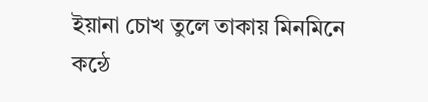ইয়ানা চোখ তুলে তাকায় মিনমিনে কন্ঠে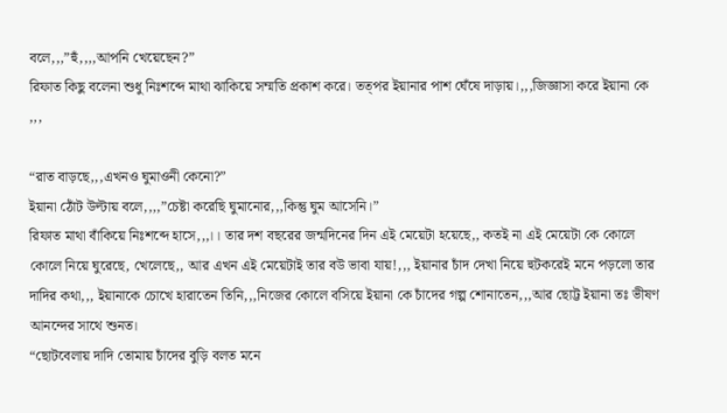বলে,,,”হুঁ,,,,আপনি খেয়েছেন?”
রিফাত কিছু বলেনা শুধু নিঃশব্দে মাথা ঝাকিয়ে সম্মতি প্রকাশ করে। তত্পর ইয়ানার পাশ ঘেঁষে দাড়ায়।,,,জিজ্ঞাসা করে ইয়ানা কে ,,,

“রাত বাড়ছে,,,এখনও ঘুমাওনী কেনো?”
ইয়ানা ঠোঁট উল্টায় বলে,,,,”চেষ্টা করেছি ঘুমানোর,,,কিন্তু ঘুম আসেনি।”
রিফাত মাথা বাঁকিয়ে নিঃশব্দে হাসে,,,।। তার দশ বছরের জন্মদিনের দিন এই মেয়েটা হয়েছে,, কতই না এই মেয়েটা কে কোলে কোলে নিয়ে ঘুরেছে, খেলেছে,, আর এখন এই মেয়েটাই তার বউ ভাবা যায়!,,, ইয়ানার চাঁদ দেখা নিয়ে হুটকরেই মনে পড়লো তার দাদির কথা,,, ইয়ানাকে চোখে হারাতেন তিনি,,,নিজের কোলে বসিয়ে ইয়ানা কে চাঁদের গল্প শোনাতেন,,,আর ছোট্ট ইয়ানা তঃ ভীষণ আনন্দের সাথে শুনত।
“ছোটবেলায় দাদি তোমায় চাঁদের বুড়ি বলত মনে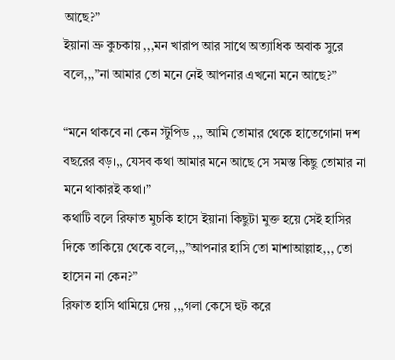আছে?”
ইয়ানা ভ্রু কুচকায় ,,,মন খারাপ আর সাথে অত্যাধিক অবাক সুরে বলে,,,”না আমার তো মনে নেই আপনার এখনো মনে আছে?”

“মনে থাকবে না কেন স্টুপিড ,,, আমি তোমার থেকে হাতেগোনা দশ বছরের বড়।,, যেসব কথা আমার মনে আছে সে সমস্ত কিছু তোমার না মনে থাকারই কথা।”
কথাটি বলে রিফাত মুচকি হাসে ইয়ানা কিছুটা মুক্ত হয়ে সেই হাসির দিকে তাকিয়ে থেকে বলে,,,”আপনার হাসি তো মাশাআল্লাহ,,, তো হাসেন না কেন?”
রিফাত হাসি থামিয়ে দেয় ,,,গলা কেসে হুট করে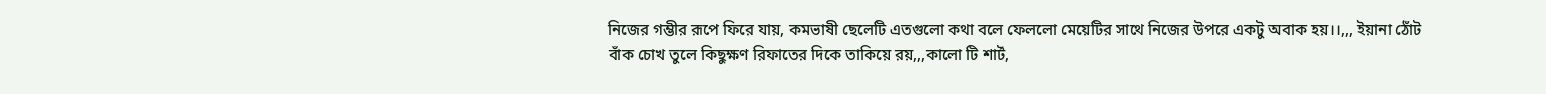নিজের গম্ভীর রূপে ফিরে যায়, কমভাষী ছেলেটি এতগুলো কথা বলে ফেললো মেয়েটির সাথে নিজের উপরে একটু অবাক হয়।।,,, ইয়ানা ঠোঁট বাঁক চোখ তুলে কিছুক্ষণ রিফাতের দিকে তাকিয়ে রয়,,,কালো টি শার্ট,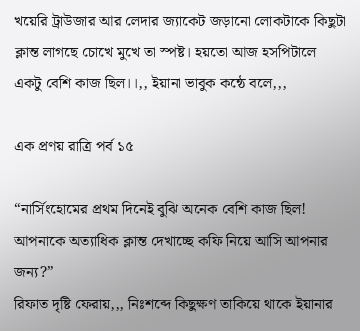খয়েরি ট্রাউজার আর লেদার জ্যাকেট জড়ানো লোকটাকে কিছুটা ক্লান্ত লাগছে চোখে মুখে তা স্পষ্ট। হয়তো আজ হসপিটালে একটু বেশি কাজ ছিল।।,, ইয়ানা ভাবুক কন্ঠে বলে,,,

এক প্রণয় রাত্রি পর্ব ১৫

“নার্সিংহোমের প্রথম দিনেই বুঝি অনেক বেশি কাজ ছিল! আপনাকে অত্যাধিক ক্লান্ত দেখাচ্ছে কফি নিয়ে আসি আপনার জন্য?”
রিফাত দৃষ্টি ফেরায়,,, নিঃশব্দে কিছুক্ষণ তাকিয়ে থাকে ইয়ানার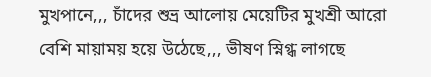মুখপানে,,, চাঁদের শুভ্র আলোয় মেয়েটির মুখশ্রী আরো বেশি মায়াময় হয়ে উঠেছে,,, ভীষণ স্নিগ্ধ লাগছে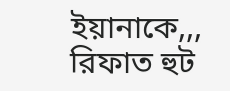ইয়ানাকে,,, রিফাত হুট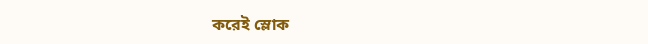করেই স্লোক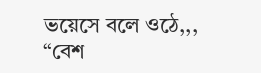ভয়েসে বলে ওঠে,,,
“বেশ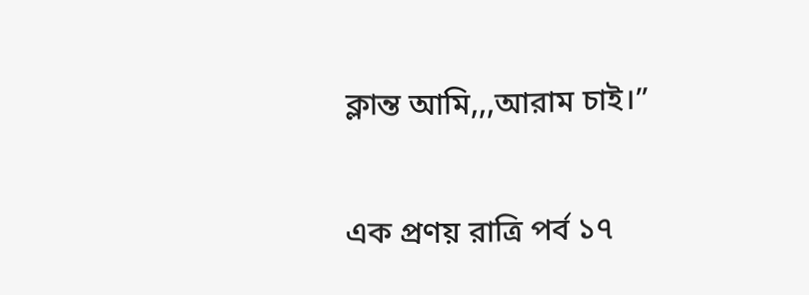ক্লান্ত আমি,,,আরাম চাই।”

এক প্রণয় রাত্রি পর্ব ১৭